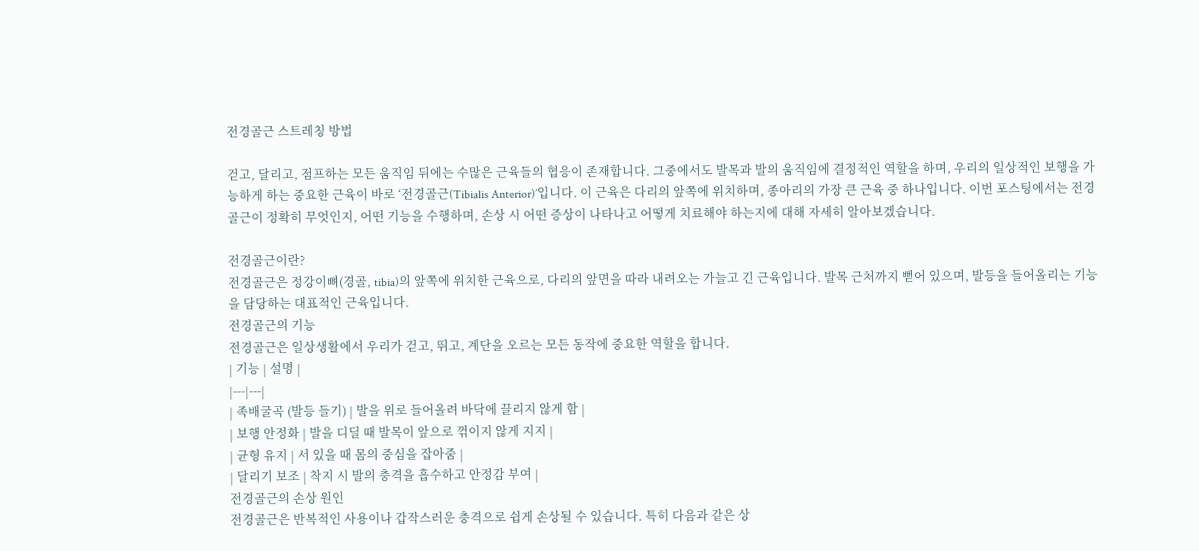전경골근 스트레칭 방법

걷고, 달리고, 점프하는 모든 움직임 뒤에는 수많은 근육들의 협응이 존재합니다. 그중에서도 발목과 발의 움직임에 결정적인 역할을 하며, 우리의 일상적인 보행을 가능하게 하는 중요한 근육이 바로 ‘전경골근(Tibialis Anterior)’입니다. 이 근육은 다리의 앞쪽에 위치하며, 종아리의 가장 큰 근육 중 하나입니다. 이번 포스팅에서는 전경골근이 정확히 무엇인지, 어떤 기능을 수행하며, 손상 시 어떤 증상이 나타나고 어떻게 치료해야 하는지에 대해 자세히 알아보겠습니다.

전경골근이란?
전경골근은 정강이뼈(경골, tibia)의 앞쪽에 위치한 근육으로, 다리의 앞면을 따라 내려오는 가늘고 긴 근육입니다. 발목 근처까지 뻗어 있으며, 발등을 들어올리는 기능을 담당하는 대표적인 근육입니다.
전경골근의 기능
전경골근은 일상생활에서 우리가 걷고, 뛰고, 계단을 오르는 모든 동작에 중요한 역할을 합니다.
| 기능 | 설명 |
|---|---|
| 족배굴곡 (발등 들기) | 발을 위로 들어올려 바닥에 끌리지 않게 함 |
| 보행 안정화 | 발을 디딜 때 발목이 앞으로 꺾이지 않게 지지 |
| 균형 유지 | 서 있을 때 몸의 중심을 잡아줌 |
| 달리기 보조 | 착지 시 발의 충격을 흡수하고 안정감 부여 |
전경골근의 손상 원인
전경골근은 반복적인 사용이나 갑작스러운 충격으로 쉽게 손상될 수 있습니다. 특히 다음과 같은 상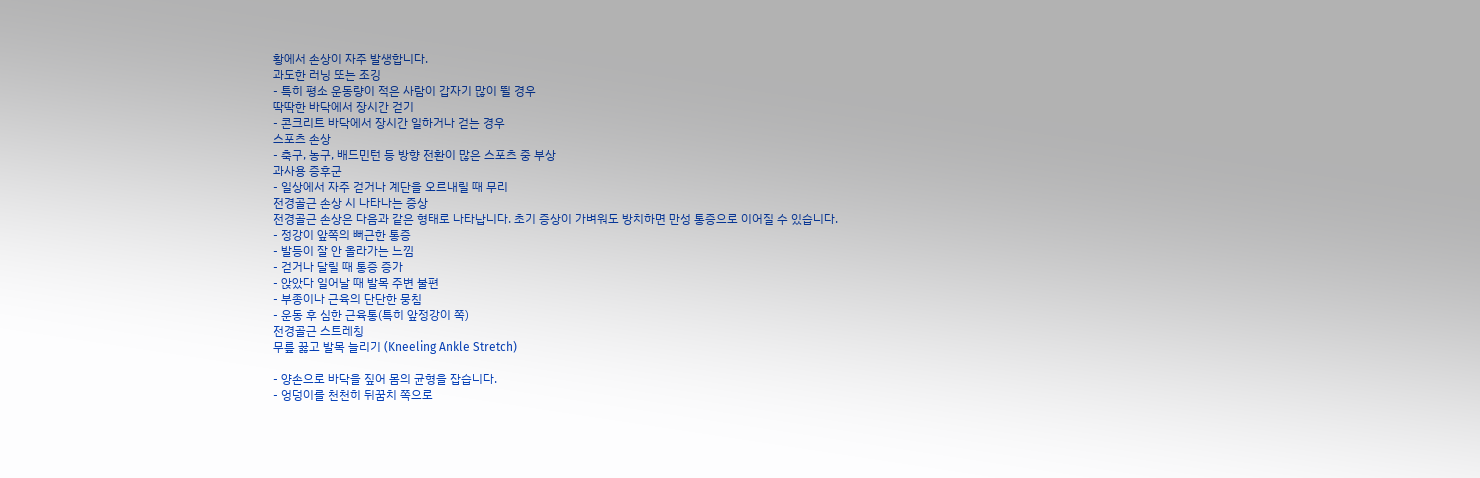황에서 손상이 자주 발생합니다.
과도한 러닝 또는 조깅
- 특히 평소 운동량이 적은 사람이 갑자기 많이 뛸 경우
딱딱한 바닥에서 장시간 걷기
- 콘크리트 바닥에서 장시간 일하거나 걷는 경우
스포츠 손상
- 축구, 농구, 배드민턴 등 방향 전환이 많은 스포츠 중 부상
과사용 증후군
- 일상에서 자주 걷거나 계단을 오르내릴 때 무리
전경골근 손상 시 나타나는 증상
전경골근 손상은 다음과 같은 형태로 나타납니다. 초기 증상이 가벼워도 방치하면 만성 통증으로 이어질 수 있습니다.
- 정강이 앞쪽의 뻐근한 통증
- 발등이 잘 안 올라가는 느낌
- 걷거나 달릴 때 통증 증가
- 앉았다 일어날 때 발목 주변 불편
- 부종이나 근육의 단단한 뭉침
- 운동 후 심한 근육통(특히 앞정강이 쪽)
전경골근 스트레칭
무릎 꿇고 발목 늘리기 (Kneeling Ankle Stretch)

- 양손으로 바닥을 짚어 몸의 균형을 잡습니다.
- 엉덩이를 천천히 뒤꿈치 쪽으로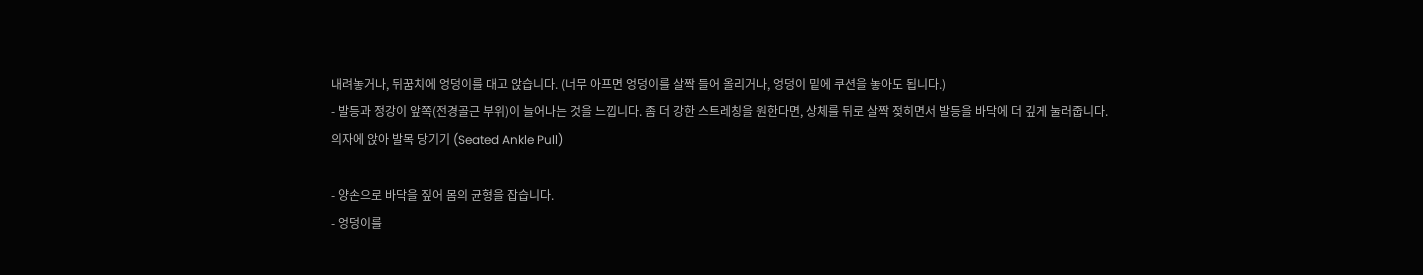내려놓거나, 뒤꿈치에 엉덩이를 대고 앉습니다. (너무 아프면 엉덩이를 살짝 들어 올리거나, 엉덩이 밑에 쿠션을 놓아도 됩니다.)
- 발등과 정강이 앞쪽(전경골근 부위)이 늘어나는 것을 느낍니다. 좀 더 강한 스트레칭을 원한다면, 상체를 뒤로 살짝 젖히면서 발등을 바닥에 더 깊게 눌러줍니다.
의자에 앉아 발목 당기기 (Seated Ankle Pull)

- 양손으로 바닥을 짚어 몸의 균형을 잡습니다.
- 엉덩이를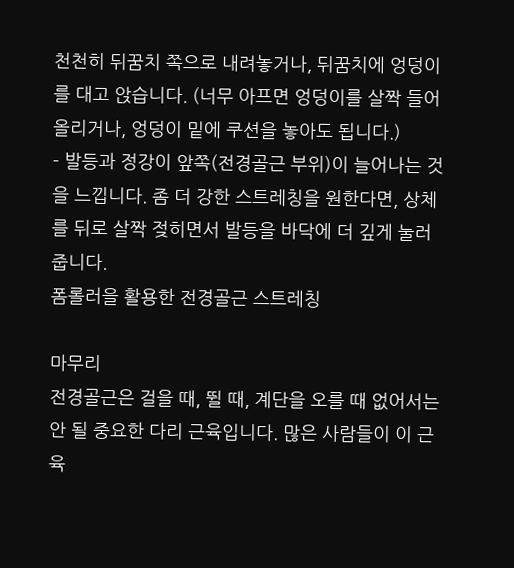천천히 뒤꿈치 쪽으로 내려놓거나, 뒤꿈치에 엉덩이를 대고 앉습니다. (너무 아프면 엉덩이를 살짝 들어 올리거나, 엉덩이 밑에 쿠션을 놓아도 됩니다.)
- 발등과 정강이 앞쪽(전경골근 부위)이 늘어나는 것을 느낍니다. 좀 더 강한 스트레칭을 원한다면, 상체를 뒤로 살짝 젖히면서 발등을 바닥에 더 깊게 눌러줍니다.
폼롤러을 활용한 전경골근 스트레칭

마무리
전경골근은 걸을 때, 뛸 때, 계단을 오를 때 없어서는 안 될 중요한 다리 근육입니다. 많은 사람들이 이 근육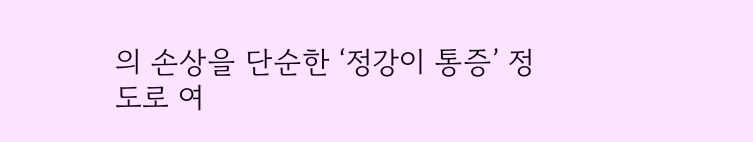의 손상을 단순한 ‘정강이 통증’ 정도로 여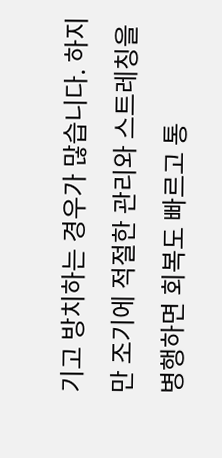기고 방치하는 경우가 많습니다. 하지만 조기에 적절한 관리와 스트레칭을 병행하면 회복도 빠르고 통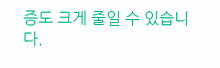증도 크게 줄일 수 있습니다.